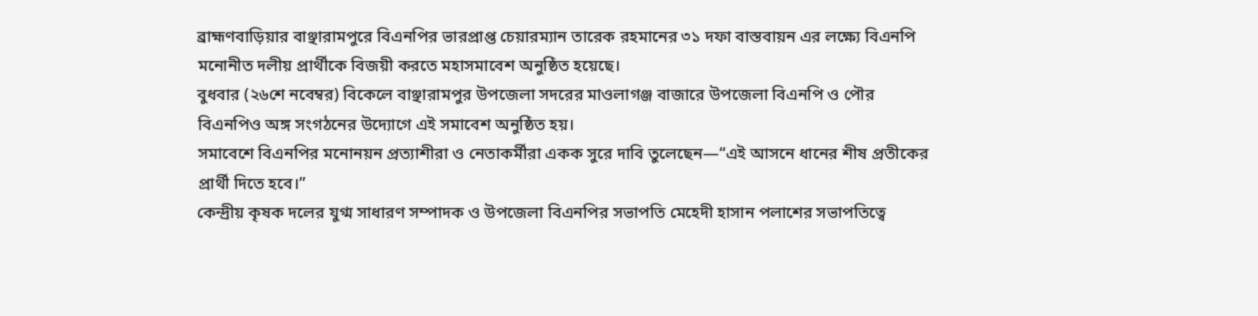ব্রাহ্মণবাড়িয়ার বাঞ্ছারামপুরে বিএনপির ভারপ্রাপ্ত চেয়ারম্যান তারেক রহমানের ৩১ দফা বাস্তবায়ন এর লক্ষ্যে বিএনপি মনোনীত দলীয় প্রার্থীকে বিজয়ী করতে মহাসমাবেশ অনুষ্ঠিত হয়েছে।
বুধবার (২৬শে নবেম্বর) বিকেলে বাঞ্ছারামপুর উপজেলা সদরের মাওলাগঞ্জ বাজারে উপজেলা বিএনপি ও পৌর বিএনপিও অঙ্গ সংগঠনের উদ্যোগে এই সমাবেশ অনুষ্ঠিত হয়।
সমাবেশে বিএনপির মনোনয়ন প্রত্যাশীরা ও নেতাকর্মীরা একক সুরে দাবি তুলেছেন—“এই আসনে ধানের শীষ প্রতীকের প্রার্থী দিতে হবে।”
কেন্দ্রীয় কৃষক দলের যুগ্ম সাধারণ সম্পাদক ও উপজেলা বিএনপির সভাপতি মেহেদী হাসান পলাশের সভাপতিত্বে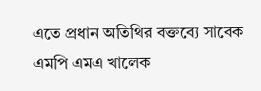এতে প্রধান অতিথির বক্তব্যে সাবেক এমপি এমএ খালেক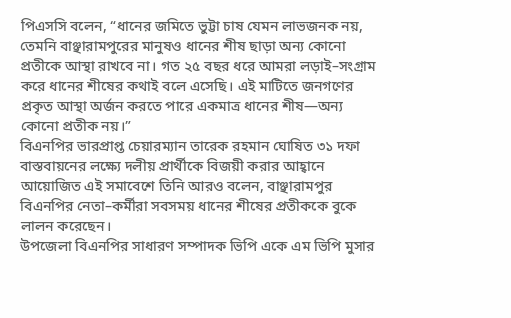পিএসসি বলেন, “ধানের জমিতে ভুট্টা চাষ যেমন লাভজনক নয়, তেমনি বাঞ্ছারামপুরের মানুষও ধানের শীষ ছাড়া অন্য কোনো প্রতীকে আস্থা রাখবে না। গত ২৫ বছর ধরে আমরা লড়াই–সংগ্রাম করে ধানের শীষের কথাই বলে এসেছি। এই মাটিতে জনগণের প্রকৃত আস্থা অর্জন করতে পারে একমাত্র ধানের শীষ—অন্য কোনো প্রতীক নয়।”
বিএনপির ভারপ্রাপ্ত চেয়ারম্যান তারেক রহমান ঘোষিত ৩১ দফা বাস্তবায়নের লক্ষ্যে দলীয় প্রার্থীকে বিজয়ী করার আহ্বানে আয়োজিত এই সমাবেশে তিনি আরও বলেন, বাঞ্ছারামপুর বিএনপির নেতা–কর্মীরা সবসময় ধানের শীষের প্রতীককে বুকে লালন করেছেন।
উপজেলা বিএনপির সাধারণ সম্পাদক ভিপি একে এম ভিপি মুসার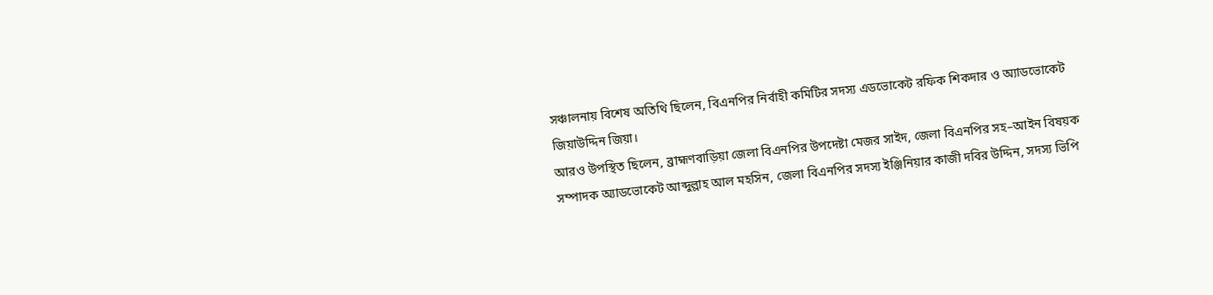সঞ্চালনায় বিশেষ অতিথি ছিলেন, বিএনপির নির্বাহী কমিটির সদস্য এডভোকেট রফিক শিকদার ও অ্যাডভোকেট জিয়াউদ্দিন জিয়া।
আরও উপস্থিত ছিলেন, ব্রাহ্মণবাড়িয়া জেলা বিএনপির উপদেষ্টা মেজর সাইদ, জেলা বিএনপির সহ–আইন বিষয়ক সম্পাদক অ্যাডভোকেট আব্দুল্লাহ আল মহসিন, জেলা বিএনপির সদস্য ইঞ্জিনিয়ার কাজী দবির উদ্দিন, সদস্য ভিপি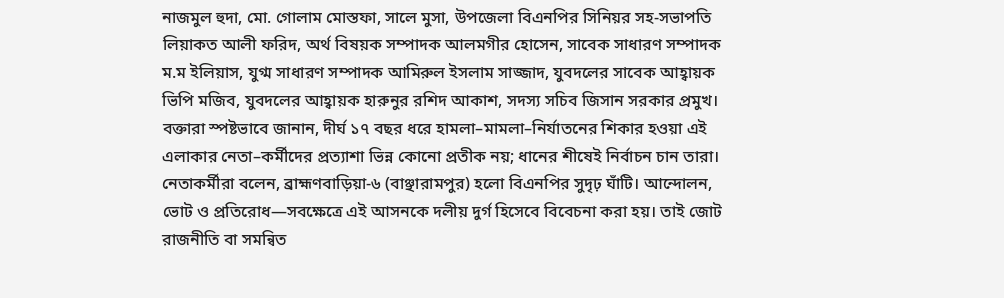নাজমুল হুদা, মো. গোলাম মোস্তফা, সালে মুসা, উপজেলা বিএনপির সিনিয়র সহ-সভাপতি লিয়াকত আলী ফরিদ, অর্থ বিষয়ক সম্পাদক আলমগীর হোসেন, সাবেক সাধারণ সম্পাদক ম.ম ইলিয়াস, যুগ্ম সাধারণ সম্পাদক আমিরুল ইসলাম সাজ্জাদ, যুবদলের সাবেক আহ্বায়ক ভিপি মজিব, যুবদলের আহ্বায়ক হারুনুর রশিদ আকাশ, সদস্য সচিব জিসান সরকার প্রমুখ।
বক্তারা স্পষ্টভাবে জানান, দীর্ঘ ১৭ বছর ধরে হামলা–মামলা–নির্যাতনের শিকার হওয়া এই এলাকার নেতা–কর্মীদের প্রত্যাশা ভিন্ন কোনো প্রতীক নয়; ধানের শীষেই নির্বাচন চান তারা। নেতাকর্মীরা বলেন, ব্রাহ্মণবাড়িয়া-৬ (বাঞ্ছারামপুর) হলো বিএনপির সুদৃঢ় ঘাঁটি। আন্দোলন, ভোট ও প্রতিরোধ—সবক্ষেত্রে এই আসনকে দলীয় দুর্গ হিসেবে বিবেচনা করা হয়। তাই জোট রাজনীতি বা সমন্বিত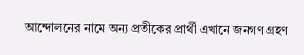আন্দোলনের নামে অন্য প্রতীকের প্রার্থী এখানে জনগণ গ্রহণ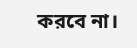করবে না।